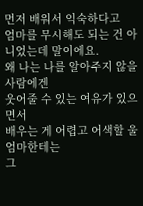먼저 배워서 익숙하다고
엄마를 무시해도 되는 건 아니었는데 말이에요.
왜 나는 나를 알아주지 않을 사람에겐
웃어줄 수 있는 여유가 있으면서
배우는 게 어렵고 어색할 울 엄마한테는
그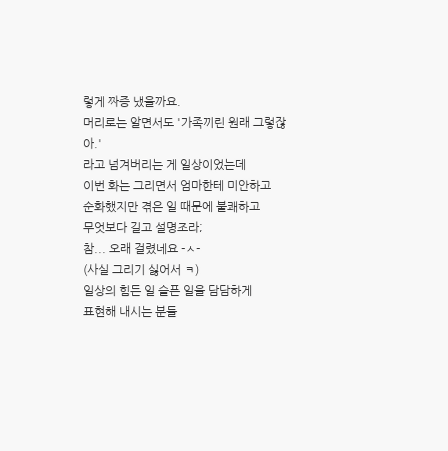렇게 짜증 냈을까요.
머리로는 알면서도 '가족끼린 원래 그렇잖아.'
라고 넘겨버리는 게 일상이었는데
이번 화는 그리면서 엄마한테 미안하고
순화했지만 겪은 일 때문에 불쾌하고
무엇보다 길고 설명조라;
참... 오래 걸렸네요 -ㅅ-
(사실 그리기 싫어서 ㅋ)
일상의 힘든 일 슬픈 일을 담담하게
표현해 내시는 분들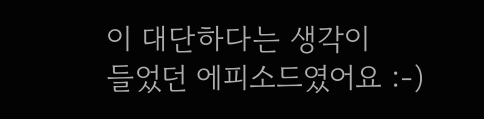이 대단하다는 생각이
들었던 에피소드였어요 :-)